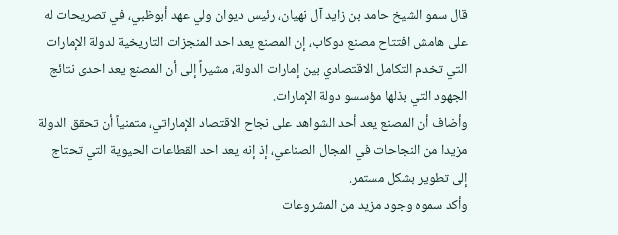قال سمو الشيخ حامد بن زايد آل نهيان، رئيس ديوان ولي عهد أبوظبي، في تصريحات له على هامش افتتاح مصنع دوكاب، إن المصنع يعد احد المنجزات التاريخية لدولة الإمارات التي تخدم التكامل الاقتصادي بين إمارات الدولة، مشيراً إلى أن المصنع يعد احدى نتائج الجهود التي بذلها مؤسسو دولة الإمارات.
وأضاف أن المصنع يعد أحد الشواهد على نجاح الاقتصاد الإماراتي، متمنياً أن تحقق الدولة مزيدا من النجاحات في المجال الصناعي، إذ إنه يعد احد القطاعات الحيوية التي تحتاج إلى تطوير بشكل مستمر.
وأكد سموه وجود مزيد من المشروعات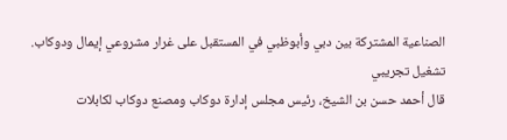الصناعية المشتركة بين دبي وأبوظبي في المستقبل على غرار مشروعي إيمال ودوكاب.
تشغيل تجريبي
قال أحمد حسن بن الشيخ، رئيس مجلس إدارة دوكاب ومصنع دوكاب لكابلات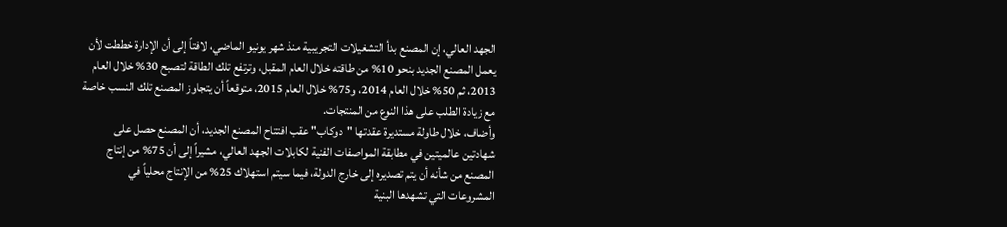الجهد العالي، إن المصنع بدأ التشغيلات التجريبية منذ شهر يونيو الماضي، لافتاً إلى أن الإدارة خططت لأن يعمل المصنع الجديد بنحو 10% من طاقته خلال العام المقبل، وترتفع تلك الطاقة لتصبح 30% خلال العام 2013، ثم 50% خلال العام 2014، و75% خلال العام 2015، متوقعاً أن يتجاوز المصنع تلك النسب خاصة مع زيادة الطلب على هذا النوع من المنتجات.
وأضاف، خلال طاولة مستديرة عقدتها "دوكاب" عقب افتتاح المصنع الجديد، أن المصنع حصل على شهادتين عالميتين في مطابقة المواصفات الفنية لكابلات الجهد العالي، مشيراً إلى أن 75% من إنتاج المصنع من شأنه أن يتم تصديره إلى خارج الدولة، فيما سيتم استهلاك 25% من الإنتاج محلياً في المشروعات التي تشهدها البنية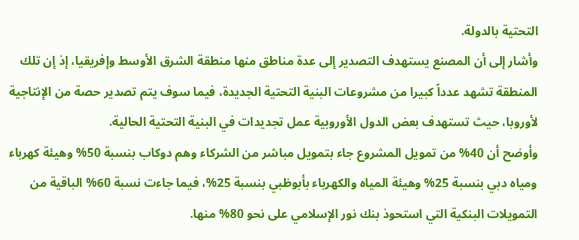التحتية بالدولة.
وأشار إلى أن المصنع يستهدف التصدير إلى عدة مناطق منها منطقة الشرق الأوسط وإفريقيا، إذ إن تلك المنطقة تشهد عدداً كبيرا من مشروعات البنية التحتية الجديدة، فيما سوف يتم تصدير حصة من الإنتاجية لأوروبا، حيث تستهدف بعض الدول الأوروبية عمل تجديدات في البنية التحتية الحالية.
وأوضح أن 40% من تمويل المشروع جاء بتمويل مباشر من الشركاء وهم دوكاب بنسبة 50% وهيئة كهرباء ومياه دبي بنسبة 25% وهيئة المياه والكهرباء بأبوظبي بنسبة 25%، فيما جاءت نسبة 60% الباقية من التمويلات البنكية التي استحوذ بنك نور الإسلامي على نحو 80% منها.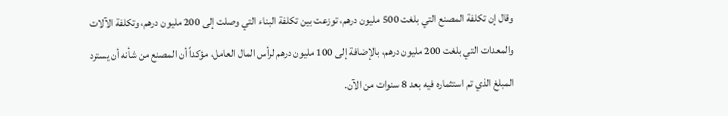وقال إن تكلفة المصنع التي بلغت 500 مليون درهم، توزعت بين تكلفة البناء التي وصلت إلى 200 مليون درهم، وتكلفة الآلات والمعدات التي بلغت 200 مليون درهم، بالإضافة إلى 100 مليون درهم لرأس المال العامل، مؤكداً أن المصنع من شأنه أن يسترد المبلغ الذي تم استثماره فيه بعد 8 سنوات من الآن.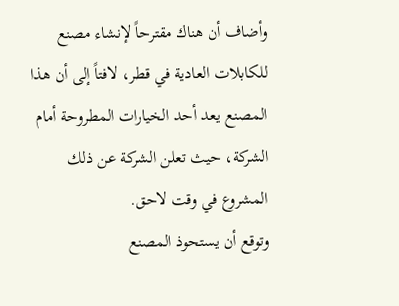وأضاف أن هناك مقترحاً لإنشاء مصنع للكابلات العادية في قطر، لافتاً إلى أن هذا المصنع يعد أحد الخيارات المطروحة أمام الشركة، حيث تعلن الشركة عن ذلك المشروع في وقت لاحق.
وتوقع أن يستحوذ المصنع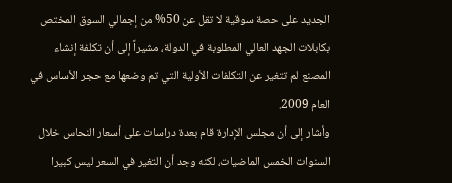الجديد على حصة سوقية لا تقل عن 50% من إجمالي السوق المختص بكابلات الجهد العالي المطلوبة في الدولة، مشيراً إلى أن تكلفة إنشاء المصنع لم تتغير عن التكلفات الأولية التي تم وضعها مع حجر الأساس في العام 2009.
وأشار إلى أن مجلس الإدارة قام بعدة دراسات على أسعار النحاس خلال السنوات الخمس الماضيات، لكنه وجد أن التغير في السعر ليس كبيرا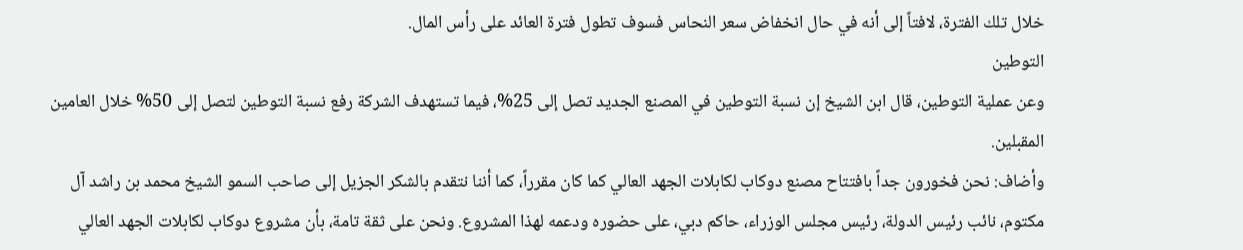خلال تلك الفترة، لافتاً إلى أنه في حال انخفاض سعر النحاس فسوف تطول فترة العائد على رأس المال.
التوطين
وعن عملية التوطين، قال ابن الشيخ إن نسبة التوطين في المصنع الجديد تصل إلى 25%، فيما تستهدف الشركة رفع نسبة التوطين لتصل إلى 50% خلال العامين المقبلين.
وأضاف: نحن فخورون جداً بافتتاح مصنع دوكاب لكابلات الجهد العالي كما كان مقرراً، كما أننا نتقدم بالشكر الجزيل إلى صاحب السمو الشيخ محمد بن راشد آل مكتوم، نائب رئيس الدولة، رئيس مجلس الوزراء، حاكم دبي، على حضوره ودعمه لهذا المشروع. ونحن على ثقة تامة، بأن مشروع دوكاب لكابلات الجهد العالي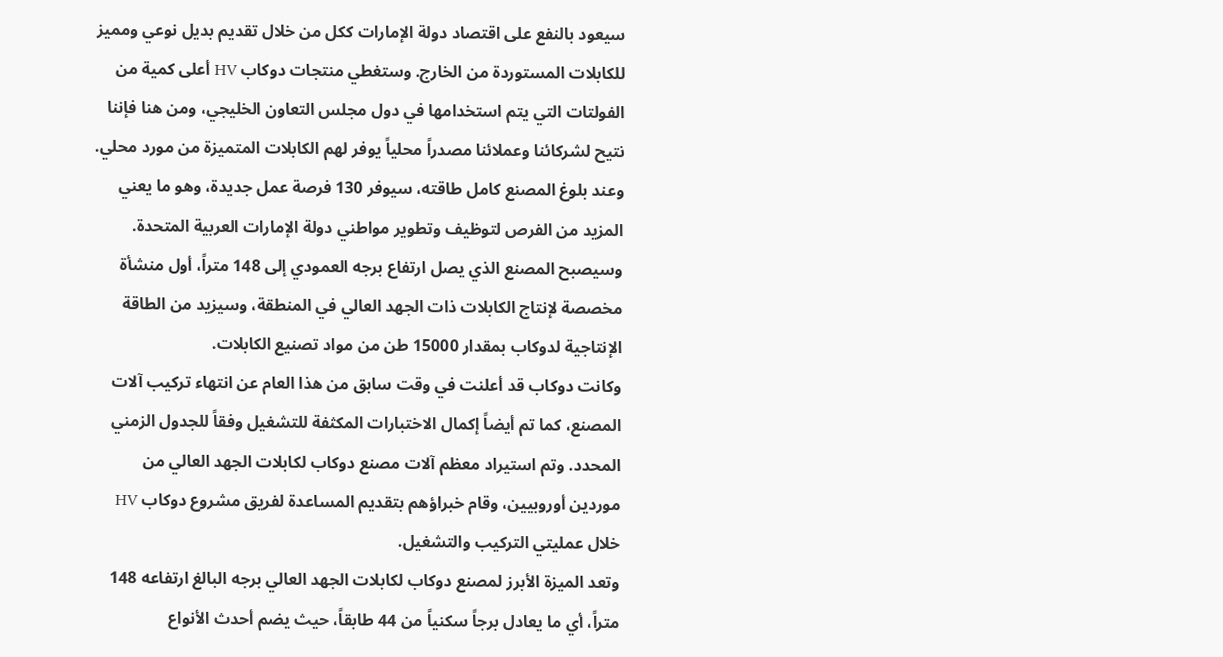سيعود بالنفع على اقتصاد دولة الإمارات ككل من خلال تقديم بديل نوعي ومميز للكابلات المستوردة من الخارج. وستغطي منتجات دوكاب HV أعلى كمية من الفولتات التي يتم استخدامها في دول مجلس التعاون الخليجي، ومن هنا فإننا نتيح لشركائنا وعملائنا مصدراً محلياً يوفر لهم الكابلات المتميزة من مورد محلي. وعند بلوغ المصنع كامل طاقته، سيوفر 130 فرصة عمل جديدة، وهو ما يعني المزيد من الفرص لتوظيف وتطوير مواطني دولة الإمارات العربية المتحدة.
وسيصبح المصنع الذي يصل ارتفاع برجه العمودي إلى 148 متراً، أول منشأة مخصصة لإنتاج الكابلات ذات الجهد العالي في المنطقة، وسيزيد من الطاقة الإنتاجية لدوكاب بمقدار 15000 طن من مواد تصنيع الكابلات.
وكانت دوكاب قد أعلنت في وقت سابق من هذا العام عن انتهاء تركيب آلات المصنع، كما تم أيضاً إكمال الاختبارات المكثفة للتشغيل وفقاً للجدول الزمني المحدد. وتم استيراد معظم آلات مصنع دوكاب لكابلات الجهد العالي من موردين أوروبيين، وقام خبراؤهم بتقديم المساعدة لفريق مشروع دوكاب HV خلال عمليتي التركيب والتشغيل.
وتعد الميزة الأبرز لمصنع دوكاب لكابلات الجهد العالي برجه البالغ ارتفاعه 148 متراً، أي ما يعادل برجاً سكنياً من 44 طابقاً، حيث يضم أحدث الأنواع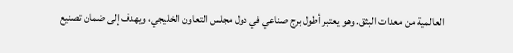العالمية من معدات البثق. وهو يعتبر أطول برج صناعي في دول مجلس التعاون الخليجي، ويهدف إلى ضمان تصنيع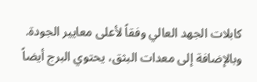كابلات الجهد العالي وفقاً لأعلى معايير الجودة. وبالإضافة إلى معدات البثق، يحتوي البرج أيضاً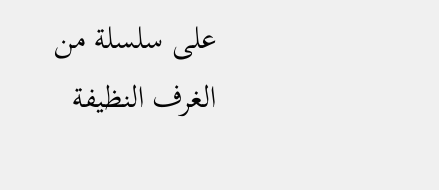على سلسلة من الغرف النظيفة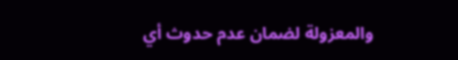والمعزولة لضمان عدم حدوث أي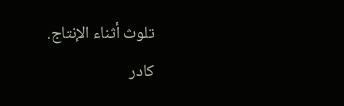تلوث أثناء الإنتاج.
كادر